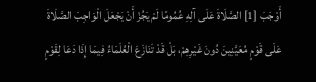أَوْجَبَ [1] الصَّلَاةَ عَلَى آلِهِ عُمُومًا لَمْ يَجُزْ أَنْ يَجْعَلَ الْوَاجِبَ الصَّلَاةَ عَلَى قَوْمٍ مُعَيَّنِينَ دُونَ غَيْرِهِمْ، بَلْ قَدْ تَنَازَعَ الْعُلَمَاءُ فِيمَا إِذَا دَعَا لِقَوْمٍ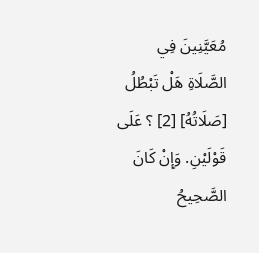مُعَيَّنِينَ فِي الصَّلَاةِ هَلْ تَبْطُلُ [صَلَاتُهُ] [2] ؟ عَلَى قَوْلَيْنِ. وَإِنْ كَانَ الصَّحِيحُ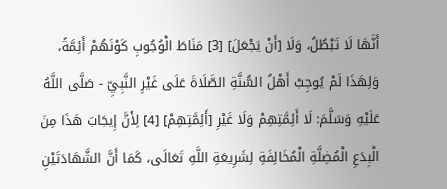أَنَّهَا لَا تَبْطُلُ، وَلَا [أَنْ يَجْعَلَ] [3] مَنَاطَ الْوُجُوبِ كَوْنَهُمْ أَئِمَّةً، وَلِهَذَا لَمْ يُوجِبْ أَهْلُ السُّنَّةِ الصَّلَاةَ عَلَى غَيْرِ النَّبِيِّ - صَلَّى اللَّهُ عَلَيْهِ وَسَلَّمَ: لَا أَئِمَّتِهِمْ وَلَا غَيْرِ [أَئِمَّتِهِمْ] [4] لِأَنَّ إِيجَابَ هَذَا مِنَ الْبِدَعِ الْمُضِلَّةِ الْمُخَالِفَةِ لِشَرِيعَةِ اللَّهِ تَعَالَى، كَمَا أَنَّ الشَّهَادَتَيْنِ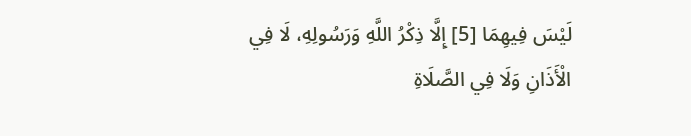لَيْسَ فِيهِمَا [5] إِلَّا ذِكْرُ اللَّهِ وَرَسُولِهِ، لَا فِي الْأَذَانِ وَلَا فِي الصَّلَاةِ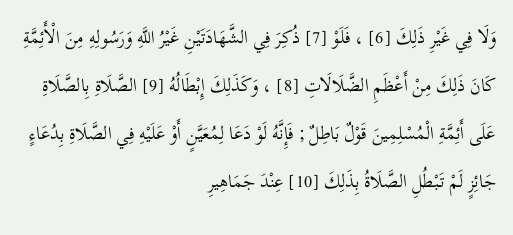وَلَا فِي غَيْرِ ذَلِكَ [6] ، فَلَوْ [7] ذُكِرَ فِي الشَّهَادَتَيْنِ غَيْرُ اللَّهِ وَرَسُولِهِ مِنَ الْأَئِمَّةِ كَانَ ذَلِكَ مِنْ أَعْظَمِ الضَّلَالَاتِ [8] ، وَكَذَلِكَ إِبْطَالُهُ [9] الصَّلَاةِ بِالصَّلَاةِ عَلَى أَئِمَّةِ الْمُسْلِمِينَ قَوْلٌ بَاطِلٌ ; فَإِنَّهُ لَوْ دَعَا لِمُعَيَّنٍ أَوْ عَلَيْهِ فِي الصَّلَاةِ بِدُعَاءٍ جَائِزٍ لَمْ تَبْطُلِ الصَّلَاةُ بِذَلِكَ [10] عِنْدَ جَمَاهِيرِ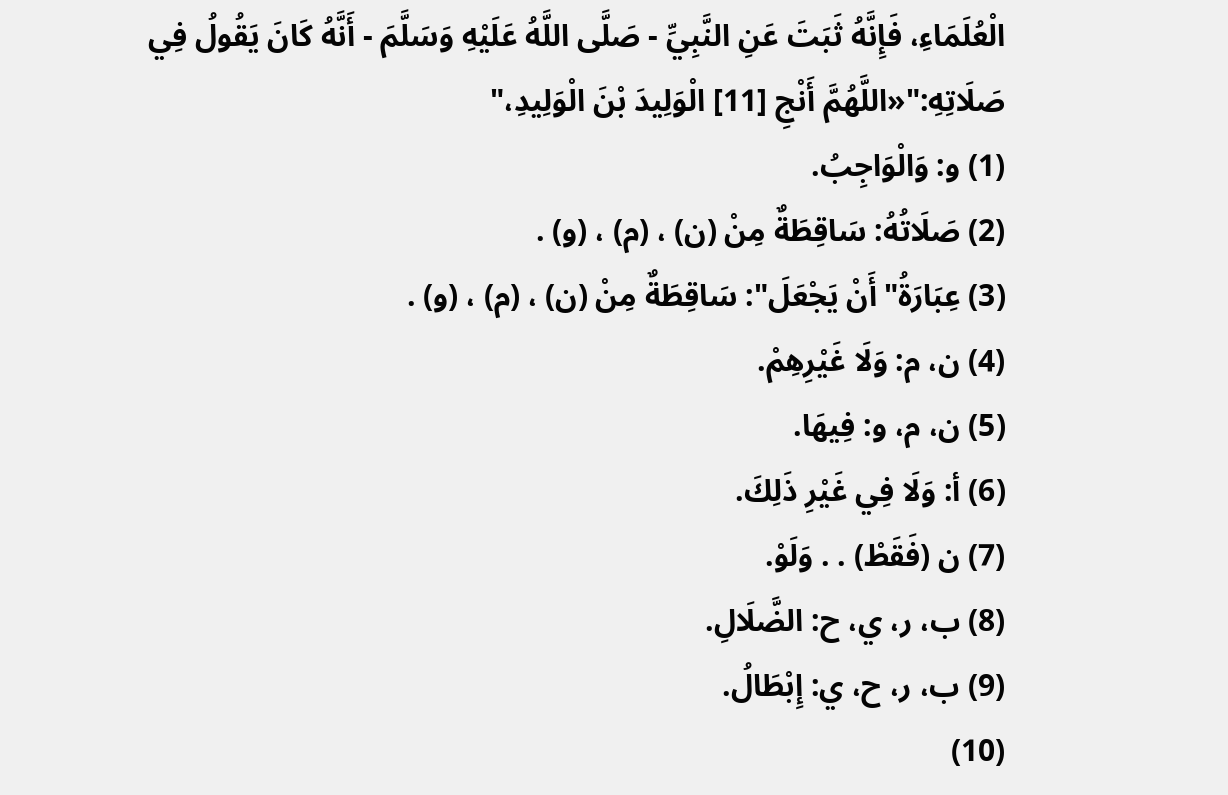الْعُلَمَاءِ، فَإِنَّهُ ثَبَتَ عَنِ النَّبِيِّ - صَلَّى اللَّهُ عَلَيْهِ وَسَلَّمَ - أَنَّهُ كَانَ يَقُولُ فِي صَلَاتِهِ:"«اللَّهُمَّ أَنْجِ [11] الْوَلِيدَ بْنَ الْوَلِيدِ،"
(1) و: وَالْوَاجِبُ.
(2) صَلَاتُهُ: سَاقِطَةٌ مِنْ (ن) ، (م) ، (و) .
(3) عِبَارَةُ"أَنْ يَجْعَلَ": سَاقِطَةٌ مِنْ (ن) ، (م) ، (و) .
(4) ن، م: وَلَا غَيْرِهِمْ.
(5) ن، م، و: فِيهَا.
(6) أ: وَلَا فِي غَيْرِ ذَلِكَ.
(7) ن (فَقَطْ) . . وَلَوْ.
(8) ب، ر، ي، ح: الضَّلَالِ.
(9) ب، ر، ح، ي: إِبْطَالُ.
(10)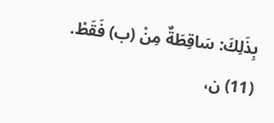بِذَلِكَ: سَاقِطَةٌ مِنْ (ب) فَقَطْ.
(11) ن،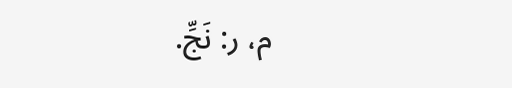م، ر: نَجِّ.